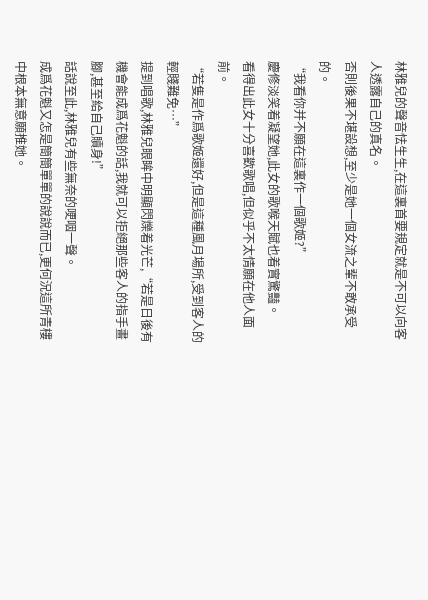林雅兒的聲音怯生生,在這裏首要規定就是不可以向客人透露自己的真名。
否則後果不堪設想,至少是她一個女流之輩不敢承受的。
“我看你并不願在這裏作一個歌姬?”
慶修淡笑着凝望她,此女的歌喉天賦也着實驚豔。
看得出此女十分喜歡歌唱,但似乎不太情願在他人面前。
“若隻是作爲歌姬還好,但是這種風月場所,受到客人的輕賤難免…”
提到唱歌,林雅兒眼眸中明顯閃爍着光芒,“若是日後有機會能成爲花魁的話,我就可以拒絕那些客人的指手畫腳,甚至給自己贖身!”
話說至此,林雅兒有些無奈的哽咽一聲。
成爲花魁又怎是簡簡單單的說說而已,更何況這所青樓中根本無意願推她。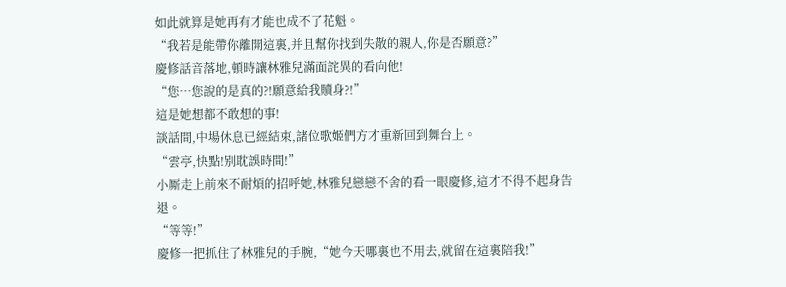如此就算是她再有才能也成不了花魁。
“我若是能帶你離開這裏,并且幫你找到失散的親人,你是否願意?”
慶修話音落地,頓時讓林雅兒滿面詫異的看向他!
“您…您說的是真的?!願意給我贖身?!”
這是她想都不敢想的事!
談話間,中場休息已經結束,諸位歌姬們方才重新回到舞台上。
“雲亭,快點!别耽誤時間!”
小厮走上前來不耐煩的招呼她,林雅兒戀戀不舍的看一眼慶修,這才不得不起身告退。
“等等!”
慶修一把抓住了林雅兒的手腕,“她今天哪裏也不用去,就留在這裏陪我!”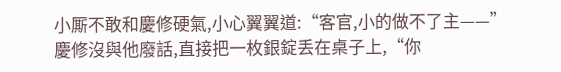小厮不敢和慶修硬氣,小心翼翼道:“客官,小的做不了主——”
慶修沒與他廢話,直接把一枚銀錠丢在桌子上,“你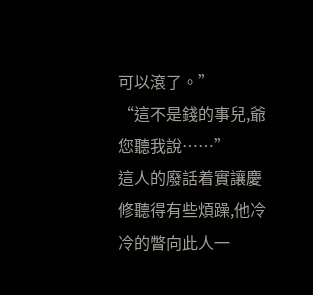可以滾了。”
“這不是錢的事兒,爺您聽我說……”
這人的廢話着實讓慶修聽得有些煩躁,他冷冷的瞥向此人一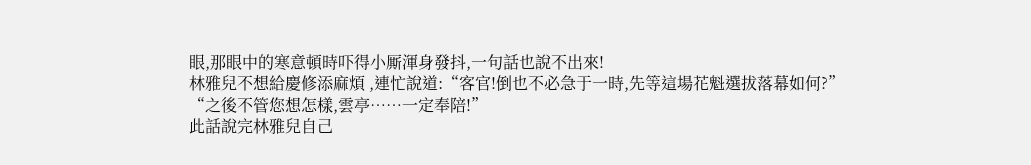眼,那眼中的寒意頓時吓得小厮渾身發抖,一句話也說不出來!
林雅兒不想給慶修添麻煩 ,連忙說道:“客官!倒也不必急于一時,先等這場花魁選拔落幕如何?”
“之後不管您想怎樣,雲亭……一定奉陪!”
此話說完林雅兒自己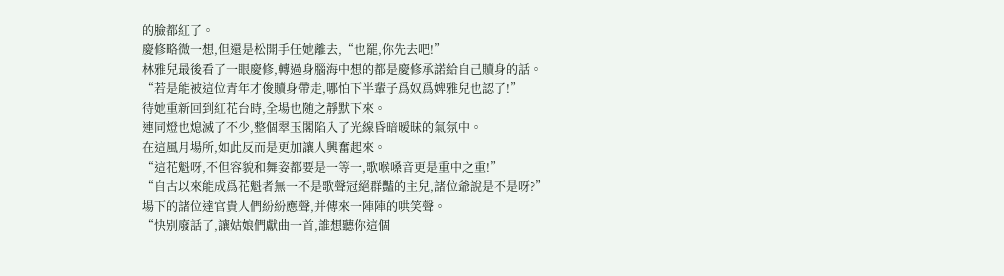的臉都紅了。
慶修略微一想,但還是松開手任她離去,“也罷,你先去吧!”
林雅兒最後看了一眼慶修,轉過身腦海中想的都是慶修承諾給自己贖身的話。
“若是能被這位青年才俊贖身帶走,哪怕下半輩子爲奴爲婢雅兒也認了!”
待她重新回到紅花台時,全場也随之靜默下來。
連同燈也熄滅了不少,整個翠玉閣陷入了光線昏暗暧昧的氣氛中。
在這風月場所,如此反而是更加讓人興奮起來。
“這花魁呀,不但容貌和舞姿都要是一等一,歌喉嗓音更是重中之重!”
“自古以來能成爲花魁者無一不是歌聲冠絕群豔的主兒,諸位爺說是不是呀?”
場下的諸位達官貴人們紛紛應聲,并傳來一陣陣的哄笑聲。
“快别廢話了,讓姑娘們獻曲一首,誰想聽你這個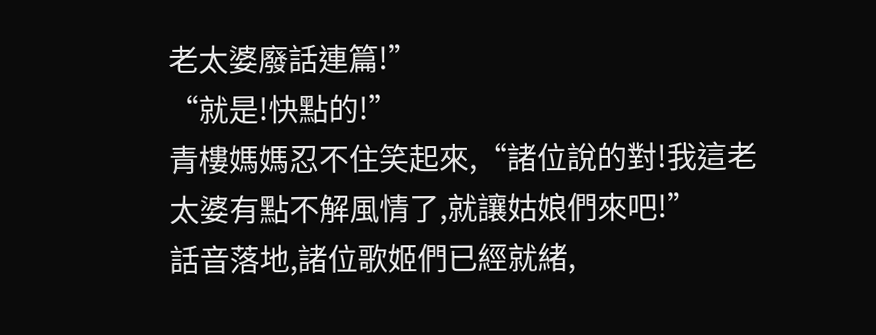老太婆廢話連篇!”
“就是!快點的!”
青樓媽媽忍不住笑起來,“諸位說的對!我這老太婆有點不解風情了,就讓姑娘們來吧!”
話音落地,諸位歌姬們已經就緒,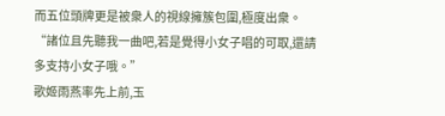而五位頭牌更是被衆人的視線擁簇包圍,極度出衆。
“諸位且先聽我一曲吧,若是覺得小女子唱的可取,還請多支持小女子哦。”
歌姬雨燕率先上前,玉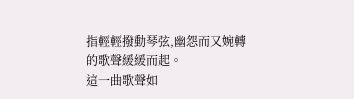指輕輕撥動琴弦,幽怨而又婉轉的歌聲緩緩而起。
這一曲歌聲如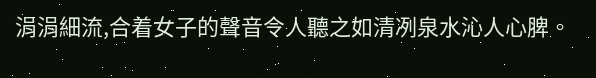涓涓細流,合着女子的聲音令人聽之如清冽泉水沁人心脾。